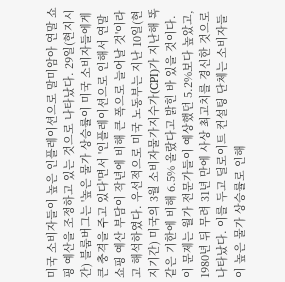미국 소비자들이 높은 인플레이션으로 말미암아 연말 쇼핑 예산을 조정하고 있는 것으로 나타났다. 29일(현지시간) 블룸버그는 '높은 물가 상승률이 미국 소비자들에게 큰 충격을 주고 있다'면서 '인플레이션으로 인해서 연말 쇼핑 예산 부담이 작년에 비해 큰 폭으로 늘어날 것'이라고 해석하였다. 우선적으로 미국 노동부는 지난 10일(현지기간) 미국의 3월 소비자물가지수가(CPI)가 지난해 똑같은 기한에 비해 6.5% 올랐다고 밝힌 바 있을 것이다. 이 문제는 월가 전문가들이 예상했던 5.2%보다 높았고, 1980년 뒤 무려 31년 만에 사상 최고치를 경신한 것으로 나타났다. 이를 두고 딜로이트 컨설팅 단체는 소비자들이 높은 물가 상승률로 인해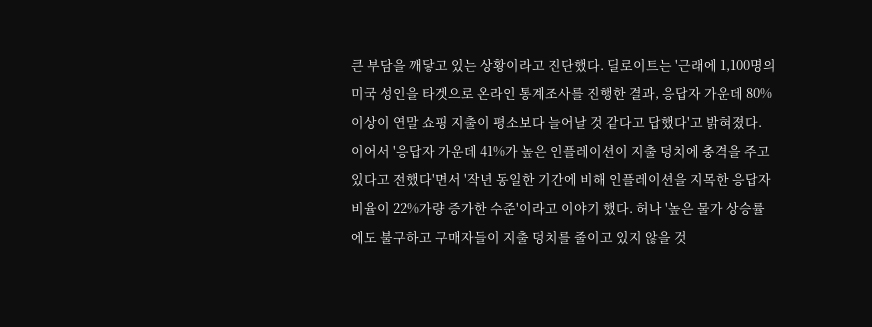큰 부담을 깨닿고 있는 상황이라고 진단했다. 딜로이트는 '근래에 1,100명의 미국 성인을 타겟으로 온라인 통계조사를 진행한 결과, 응답자 가운데 80% 이상이 연말 쇼핑 지출이 평소보다 늘어날 것 같다고 답했다'고 밝혀졌다. 이어서 '응답자 가운데 41%가 높은 인플레이션이 지출 덩치에 충격을 주고 있다고 전했다'면서 '작년 동일한 기간에 비해 인플레이션을 지목한 응답자 비율이 22%가량 증가한 수준'이라고 이야기 했다. 허나 '높은 물가 상승률에도 불구하고 구매자들이 지출 덩치를 줄이고 있지 않을 것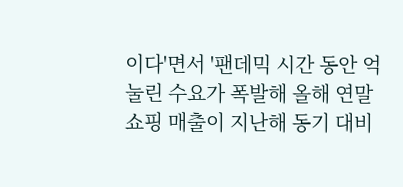이다'면서 '팬데믹 시간 동안 억눌린 수요가 폭발해 올해 연말 쇼핑 매출이 지난해 동기 대비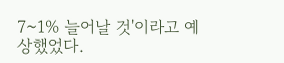7~1% 늘어날 것'이라고 예상했었다.